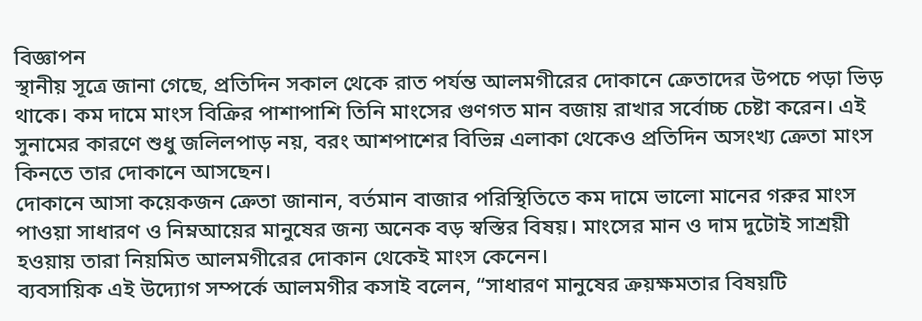বিজ্ঞাপন
স্থানীয় সূত্রে জানা গেছে, প্রতিদিন সকাল থেকে রাত পর্যন্ত আলমগীরের দোকানে ক্রেতাদের উপচে পড়া ভিড় থাকে। কম দামে মাংস বিক্রির পাশাপাশি তিনি মাংসের গুণগত মান বজায় রাখার সর্বোচ্চ চেষ্টা করেন। এই সুনামের কারণে শুধু জলিলপাড় নয়, বরং আশপাশের বিভিন্ন এলাকা থেকেও প্রতিদিন অসংখ্য ক্রেতা মাংস কিনতে তার দোকানে আসছেন।
দোকানে আসা কয়েকজন ক্রেতা জানান, বর্তমান বাজার পরিস্থিতিতে কম দামে ভালো মানের গরুর মাংস পাওয়া সাধারণ ও নিম্নআয়ের মানুষের জন্য অনেক বড় স্বস্তির বিষয়। মাংসের মান ও দাম দুটোই সাশ্রয়ী হওয়ায় তারা নিয়মিত আলমগীরের দোকান থেকেই মাংস কেনেন।
ব্যবসায়িক এই উদ্যোগ সম্পর্কে আলমগীর কসাই বলেন, “সাধারণ মানুষের ক্রয়ক্ষমতার বিষয়টি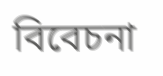বিবেচনা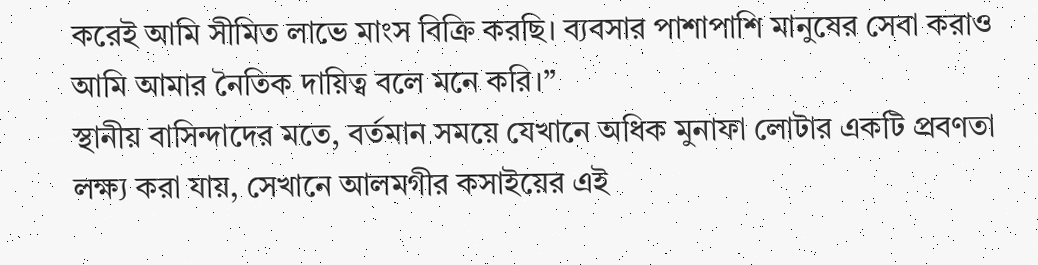করেই আমি সীমিত লাভে মাংস বিক্রি করছি। ব্যবসার পাশাপাশি মানুষের সেবা করাও আমি আমার নৈতিক দায়িত্ব বলে মনে করি।”
স্থানীয় বাসিন্দাদের মতে, বর্তমান সময়ে যেখানে অধিক মুনাফা লোটার একটি প্রবণতা লক্ষ্য করা যায়, সেখানে আলমগীর কসাইয়ের এই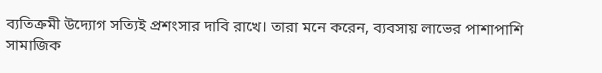ব্যতিক্রমী উদ্যোগ সত্যিই প্রশংসার দাবি রাখে। তারা মনে করেন, ব্যবসায় লাভের পাশাপাশি সামাজিক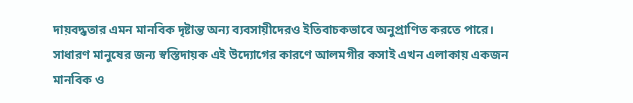দায়বদ্ধতার এমন মানবিক দৃষ্টান্ত অন্য ব্যবসায়ীদেরও ইতিবাচকভাবে অনুপ্রাণিত করতে পারে।
সাধারণ মানুষের জন্য স্বস্তিদায়ক এই উদ্যোগের কারণে আলমগীর কসাই এখন এলাকায় একজন মানবিক ও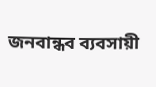জনবান্ধব ব্যবসায়ী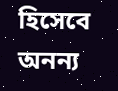হিসেবে অনন্য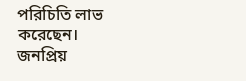পরিচিতি লাভ করেছেন।
জনপ্রিয়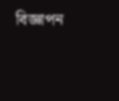বিজ্ঞাপন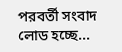পরবর্তী সংবাদ লোড হচ্ছে...